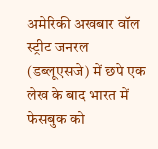अमेरिकी अखबार वॉल स्ट्रीट जनरल (डब्लूएसजे) में छपे एक लेख के बाद भारत में फेसबुक को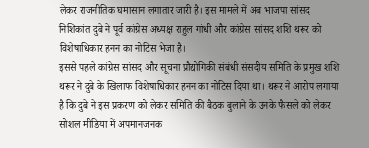लेकर राजनीतिक घमासान लगातार जारी है। इस मामले में अब भाजपा सांसद निशिकांत दुबे ने पूर्व कांग्रेस अध्यक्ष राहुल गांधी और कांग्रेस सांसद शशि थरूर को विशेषाधिकार हनन का नोटिस भेजा है।
इससे पहले कांग्रेस सांसद और सूचना प्रौद्योगिकी संबंधी संसदीय समिति के प्रमुख शशि थरूर ने दुबे के खिलाफ विशेषाधिकार हनन का नोटिस दिया था। थरूर ने आरोप लगाया है कि दुबे ने इस प्रकरण को लेकर समिति की बैठक बुलाने के उनके फैसले को लेकर सोशल मीडिया में अपमानजनक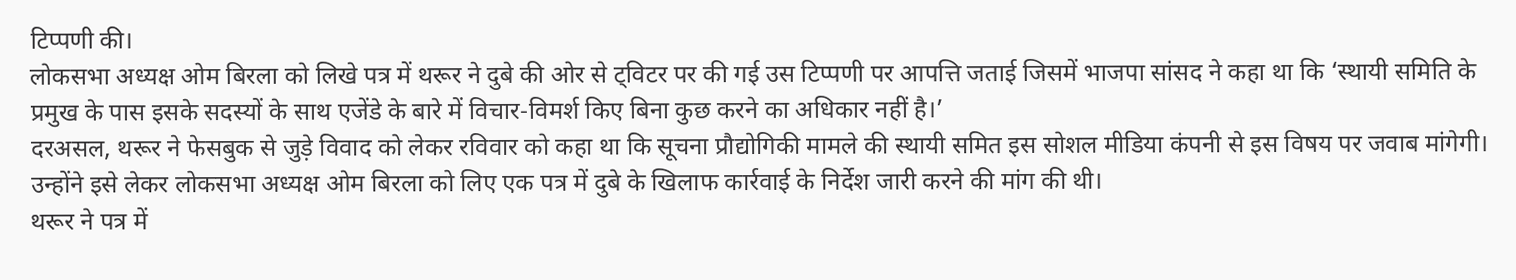टिप्पणी की।
लोकसभा अध्यक्ष ओम बिरला को लिखे पत्र में थरूर ने दुबे की ओर से ट्विटर पर की गई उस टिप्पणी पर आपत्ति जताई जिसमें भाजपा सांसद ने कहा था कि ‘स्थायी समिति के प्रमुख के पास इसके सदस्यों के साथ एजेंडे के बारे में विचार-विमर्श किए बिना कुछ करने का अधिकार नहीं है।’
दरअसल, थरूर ने फेसबुक से जुड़े विवाद को लेकर रविवार को कहा था कि सूचना प्रौद्योगिकी मामले की स्थायी समित इस सोशल मीडिया कंपनी से इस विषय पर जवाब मांगेगी। उन्होंने इसे लेकर लोकसभा अध्यक्ष ओम बिरला को लिए एक पत्र में दुबे के खिलाफ कार्रवाई के निर्देश जारी करने की मांग की थी।
थरूर ने पत्र में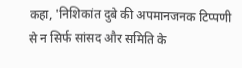कहा, 'निशिकांत दुबे की अपमानजनक टिप्पणी से न सिर्फ सांसद और समिति के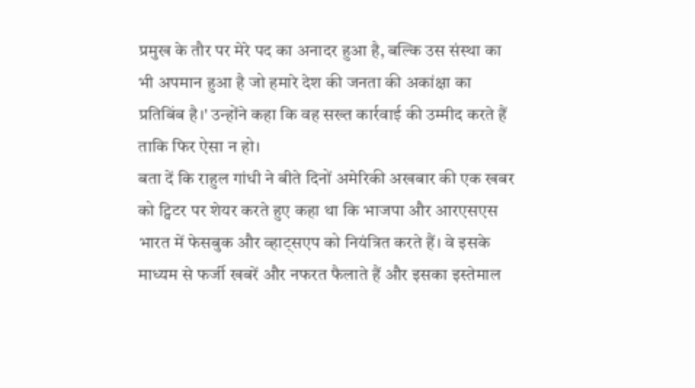प्रमुख के तौर पर मेरे पद का अनादर हुआ है, बल्कि उस संस्था का भी अपमान हुआ है जो हमारे देश की जनता की अकांक्षा का प्रतिबिंब है।' उन्होंने कहा कि वह सख्त कार्रवाई की उम्मीद करते हैं ताकि फिर ऐसा न हो।
बता दें कि राहुल गांधी ने बीते दिनों अमेरिकी अखबार की एक खबर को ट्विटर पर शेयर करते हुए कहा था कि भाजपा और आरएसएस भारत में फेसबुक और व्हाट्सएप को नियंत्रित करते हैं। वे इसके माध्यम से फर्जी खबरें और नफरत फैलाते हैं और इसका इस्तेमाल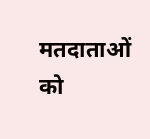मतदाताओं को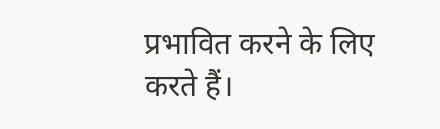प्रभावित करने के लिए करते हैं।